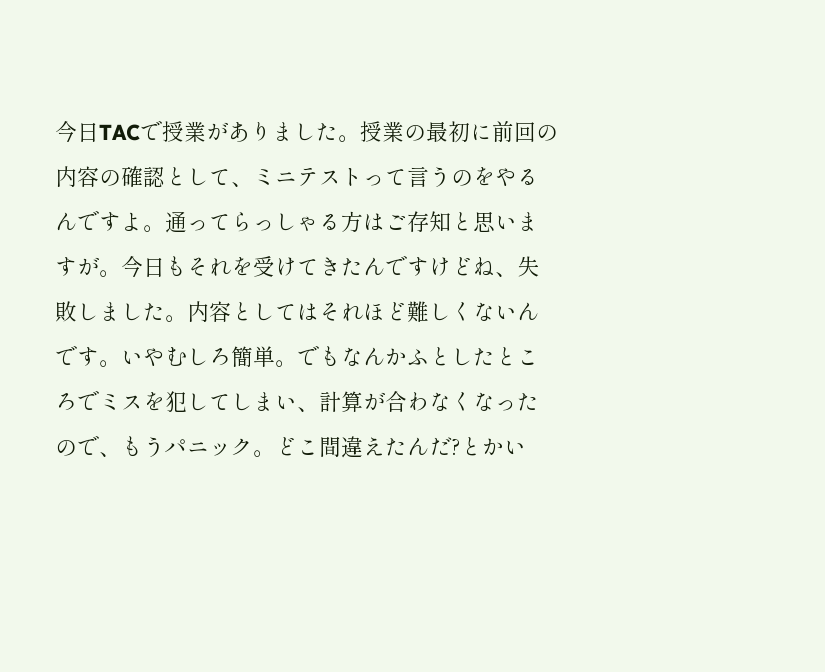今日TACで授業がありました。授業の最初に前回の内容の確認として、ミニテストって言うのをやるんですよ。通ってらっしゃる方はご存知と思いますが。今日もそれを受けてきたんですけどね、失敗しました。内容としてはそれほど難しくないんです。いやむしろ簡単。でもなんかふとしたところでミスを犯してしまい、計算が合わなくなったので、もうパニック。どこ間違えたんだ?とかい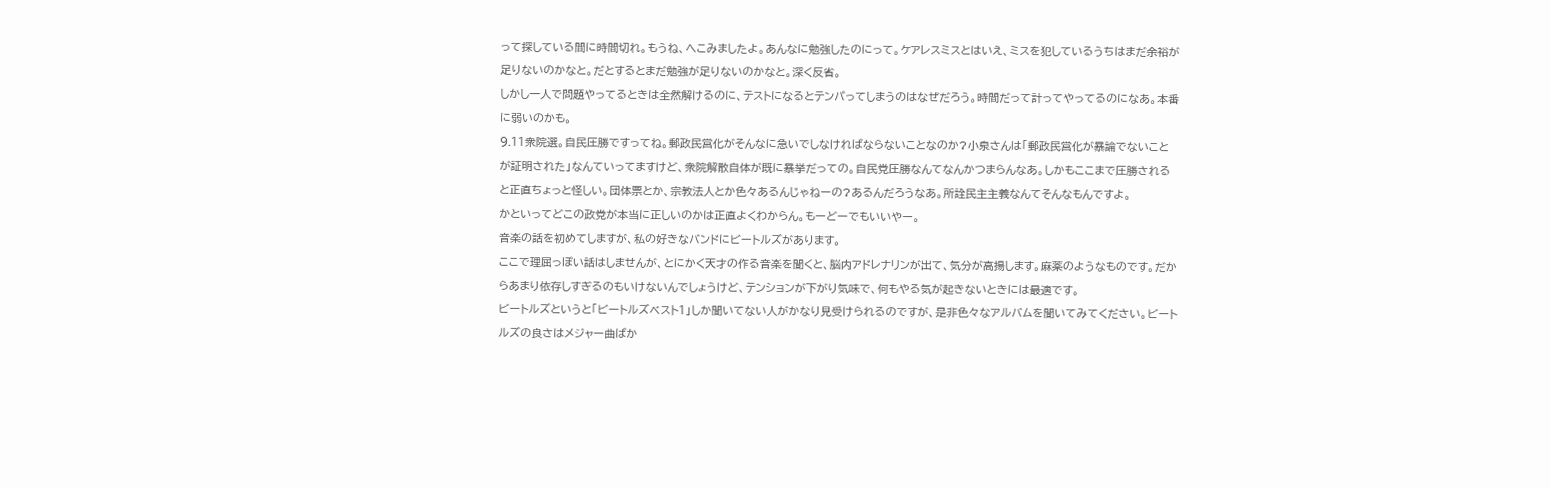って探している間に時間切れ。もうね、へこみましたよ。あんなに勉強したのにって。ケアレスミスとはいえ、ミスを犯しているうちはまだ余裕が足りないのかなと。だとするとまだ勉強が足りないのかなと。深く反省。
しかし一人で問題やってるときは全然解けるのに、テストになるとテンパってしまうのはなぜだろう。時間だって計ってやってるのになあ。本番に弱いのかも。
9.11衆院選。自民圧勝ですってね。郵政民営化がそんなに急いでしなければならないことなのか?小泉さんは「郵政民営化が暴論でないことが証明された」なんていってますけど、衆院解散自体が既に暴挙だっての。自民党圧勝なんてなんかつまらんなあ。しかもここまで圧勝されると正直ちょっと怪しい。団体票とか、宗教法人とか色々あるんじゃねーの?あるんだろうなあ。所詮民主主義なんてそんなもんですよ。
かといってどこの政党が本当に正しいのかは正直よくわからん。もーどーでもいいやー。
音楽の話を初めてしますが、私の好きなバンドにビートルズがあります。
ここで理屈っぽい話はしませんが、とにかく天才の作る音楽を聞くと、脳内アドレナリンが出て、気分が高揚します。麻薬のようなものです。だからあまり依存しすぎるのもいけないんでしょうけど、テンションが下がり気味で、何もやる気が起きないときには最適です。
ビートルズというと「ビートルズベスト1」しか聞いてない人がかなり見受けられるのですが、是非色々なアルバムを聞いてみてください。ビートルズの良さはメジャー曲ばか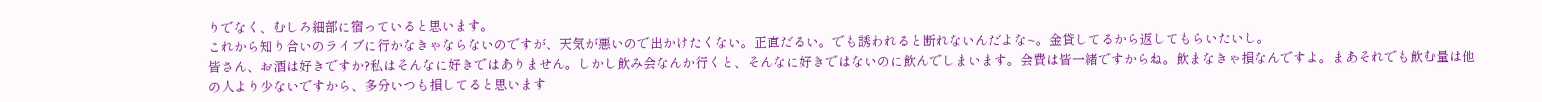りでなく、むしろ細部に宿っていると思います。
これから知り合いのライブに行かなきゃならないのですが、天気が悪いので出かけたくない。正直だるい。でも誘われると断れないんだよな~。金貸してるから返してもらいたいし。
皆さん、お酒は好きですか?私はそんなに好きではありません。しかし飲み会なんか行くと、そんなに好きではないのに飲んでしまいます。会費は皆一緒ですからね。飲まなきゃ損なんですよ。まあそれでも飲む量は他の人より少ないですから、多分いつも損してると思います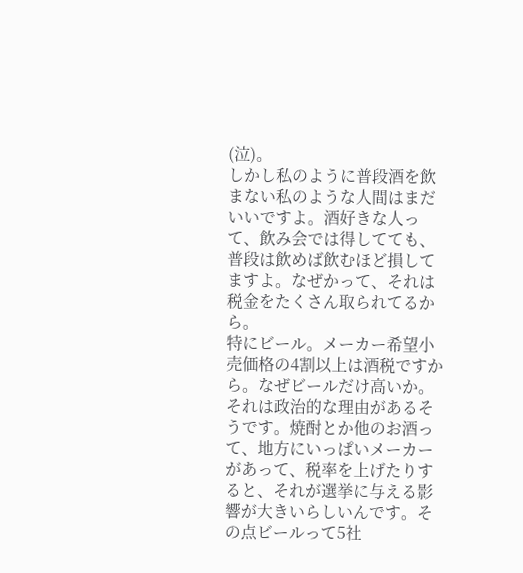(泣)。
しかし私のように普段酒を飲まない私のような人間はまだいいですよ。酒好きな人って、飲み会では得してても、普段は飲めば飲むほど損してますよ。なぜかって、それは税金をたくさん取られてるから。
特にビール。メーカー希望小売価格の4割以上は酒税ですから。なぜビールだけ高いか。それは政治的な理由があるそうです。焼酎とか他のお酒って、地方にいっぱいメーカーがあって、税率を上げたりすると、それが選挙に与える影響が大きいらしいんです。その点ビールって5社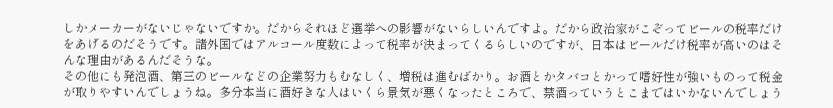しかメーカーがないじゃないですか。だからそれほど選挙への影響がないらしいんですよ。だから政治家がこぞってビールの税率だけをあげるのだそうです。諸外国ではアルコール度数によって税率が決まってくるらしいのですが、日本はビールだけ税率が高いのはそんな理由があるんだそうな。
その他にも発泡酒、第三のビールなどの企業努力もむなしく、増税は進むばかり。お酒とかタバコとかって嗜好性が強いものって税金が取りやすいんでしょうね。多分本当に酒好きな人はいくら景気が悪くなったところで、禁酒っていうとこまではいかないんでしょう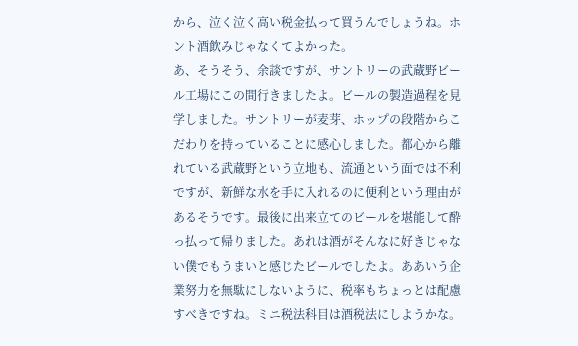から、泣く泣く高い税金払って買うんでしょうね。ホント酒飲みじゃなくてよかった。
あ、そうそう、余談ですが、サントリーの武蔵野ビール工場にこの間行きましたよ。ビールの製造過程を見学しました。サントリーが麦芽、ホップの段階からこだわりを持っていることに感心しました。都心から離れている武蔵野という立地も、流通という面では不利ですが、新鮮な水を手に入れるのに便利という理由があるそうです。最後に出来立てのビールを堪能して酔っ払って帰りました。あれは酒がそんなに好きじゃない僕でもうまいと感じたビールでしたよ。ああいう企業努力を無駄にしないように、税率もちょっとは配慮すべきですね。ミニ税法科目は酒税法にしようかな。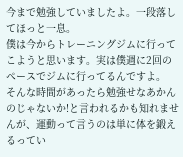今まで勉強していましたよ。一段落してほっと一息。
僕は今からトレーニングジムに行ってこようと思います。実は僕週に2回のペースでジムに行ってるんですよ。
そんな時間があったら勉強せなあかんのじゃないか!と言われるかも知れませんが、運動って言うのは単に体を鍛えるってい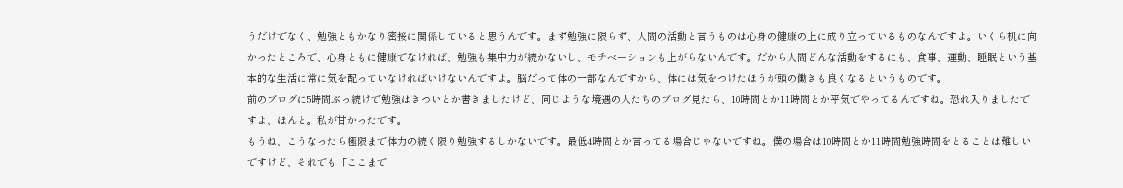うだけでなく、勉強ともかなり密接に関係していると思うんです。まず勉強に限らず、人間の活動と言うものは心身の健康の上に成り立っているものなんですよ。いくら机に向かったところで、心身ともに健康でなければ、勉強も集中力が続かないし、モチベーションも上がらないんです。だから人間どんな活動をするにも、食事、運動、睡眠という基本的な生活に常に気を配っていなければいけないんですよ。脳だって体の一部なんですから、体には気をつけたほうが頭の働きも良くなるというものです。
前のブログに5時間ぶっ続けで勉強はきついとか書きましたけど、同じような境遇の人たちのブログ見たら、10時間とか11時間とか平気でやってるんですね。恐れ入りましたですよ、ほんと。私が甘かったです。
もうね、こうなったら極限まで体力の続く限り勉強するしかないです。最低4時間とか言ってる場合じゃないですね。僕の場合は10時間とか11時間勉強時間をとることは難しいですけど、それでも「ここまで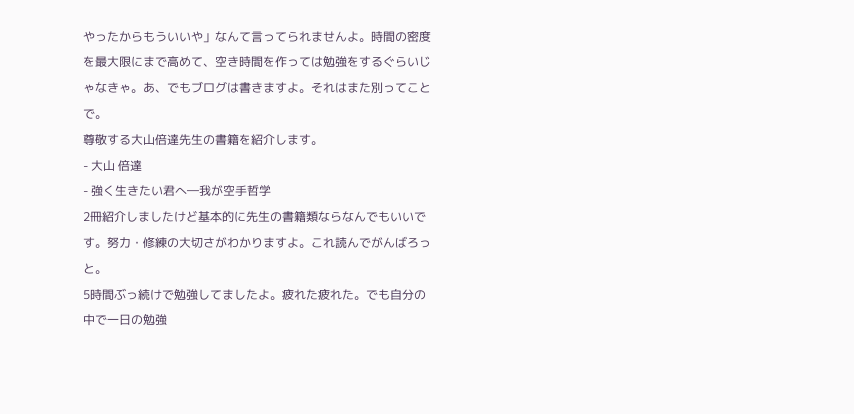やったからもういいや」なんて言ってられませんよ。時間の密度を最大限にまで高めて、空き時間を作っては勉強をするぐらいじゃなきゃ。あ、でもブログは書きますよ。それはまた別ってことで。
尊敬する大山倍達先生の書籍を紹介します。
- 大山 倍達
- 強く生きたい君へ―我が空手哲学
2冊紹介しましたけど基本的に先生の書籍類ならなんでもいいです。努力・修練の大切さがわかりますよ。これ読んでがんばろっと。
5時間ぶっ続けで勉強してましたよ。疲れた疲れた。でも自分の中で一日の勉強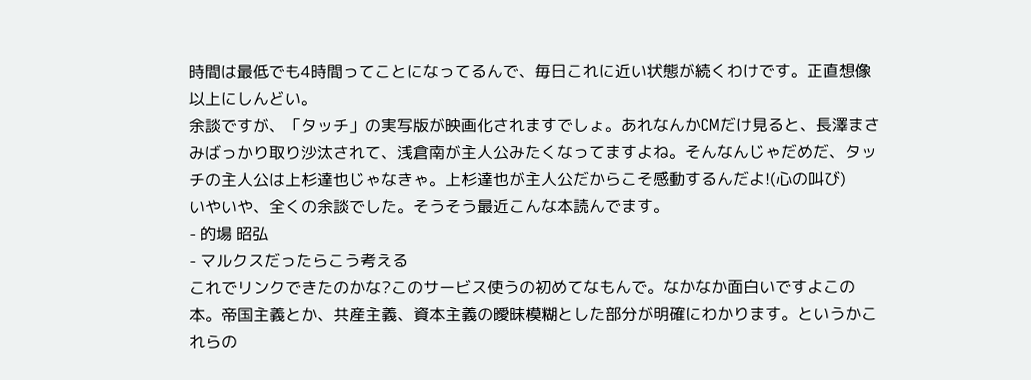時間は最低でも4時間ってことになってるんで、毎日これに近い状態が続くわけです。正直想像以上にしんどい。
余談ですが、「タッチ」の実写版が映画化されますでしょ。あれなんかCMだけ見ると、長澤まさみばっかり取り沙汰されて、浅倉南が主人公みたくなってますよね。そんなんじゃだめだ、タッチの主人公は上杉達也じゃなきゃ。上杉達也が主人公だからこそ感動するんだよ!(心の叫び)
いやいや、全くの余談でした。そうそう最近こんな本読んでます。
- 的場 昭弘
- マルクスだったらこう考える
これでリンクできたのかな?このサービス使うの初めてなもんで。なかなか面白いですよこの本。帝国主義とか、共産主義、資本主義の曖昧模糊とした部分が明確にわかります。というかこれらの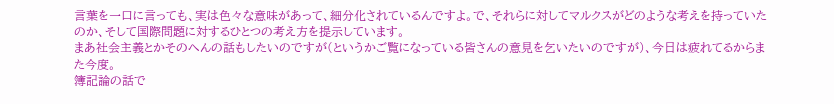言葉を一口に言っても、実は色々な意味があって、細分化されているんですよ。で、それらに対してマルクスがどのような考えを持っていたのか、そして国際問題に対するひとつの考え方を提示しています。
まあ社会主義とかそのへんの話もしたいのですが(というかご覧になっている皆さんの意見を乞いたいのですが)、今日は疲れてるからまた今度。
簿記論の話で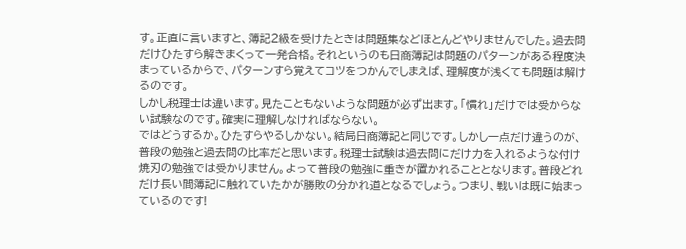す。正直に言いますと、簿記2級を受けたときは問題集などほとんどやりませんでした。過去問だけひたすら解きまくって一発合格。それというのも日商簿記は問題のパターンがある程度決まっているからで、パターンすら覚えてコツをつかんでしまえば、理解度が浅くても問題は解けるのです。
しかし税理士は違います。見たこともないような問題が必ず出ます。「慣れ」だけでは受からない試験なのです。確実に理解しなければならない。
ではどうするか。ひたすらやるしかない。結局日商簿記と同じです。しかし一点だけ違うのが、普段の勉強と過去問の比率だと思います。税理士試験は過去問にだけ力を入れるような付け焼刃の勉強では受かりません。よって普段の勉強に重きが置かれることとなります。普段どれだけ長い間簿記に触れていたかが勝敗の分かれ道となるでしょう。つまり、戦いは既に始まっているのです!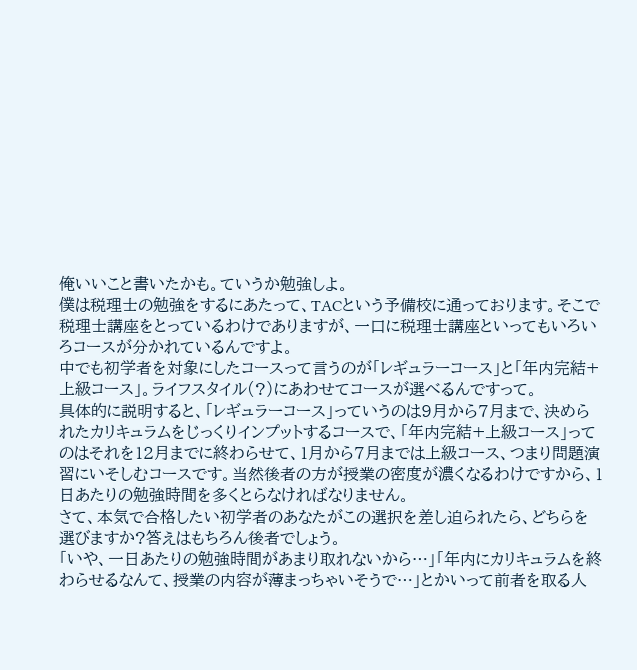俺いいこと書いたかも。ていうか勉強しよ。
僕は税理士の勉強をするにあたって、TACという予備校に通っております。そこで税理士講座をとっているわけでありますが、一口に税理士講座といってもいろいろコースが分かれているんですよ。
中でも初学者を対象にしたコースって言うのが「レギュラーコース」と「年内完結+上級コース」。ライフスタイル(?)にあわせてコースが選べるんですって。
具体的に説明すると、「レギュラーコース」っていうのは9月から7月まで、決められたカリキュラムをじっくりインプットするコースで、「年内完結+上級コース」ってのはそれを12月までに終わらせて、1月から7月までは上級コース、つまり問題演習にいそしむコースです。当然後者の方が授業の密度が濃くなるわけですから、1日あたりの勉強時間を多くとらなければなりません。
さて、本気で合格したい初学者のあなたがこの選択を差し迫られたら、どちらを選びますか?答えはもちろん後者でしょう。
「いや、一日あたりの勉強時間があまり取れないから…」「年内にカリキュラムを終わらせるなんて、授業の内容が薄まっちゃいそうで…」とかいって前者を取る人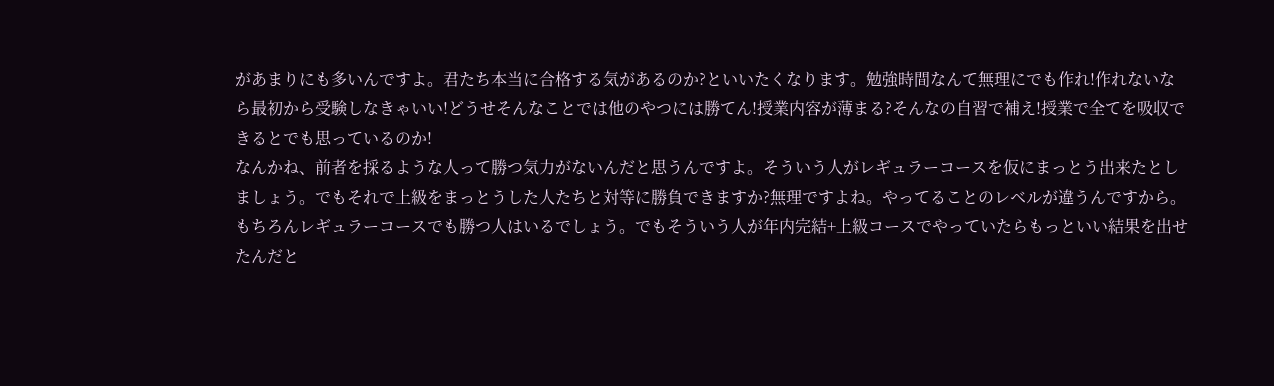があまりにも多いんですよ。君たち本当に合格する気があるのか?といいたくなります。勉強時間なんて無理にでも作れ!作れないなら最初から受験しなきゃいい!どうせそんなことでは他のやつには勝てん!授業内容が薄まる?そんなの自習で補え!授業で全てを吸収できるとでも思っているのか!
なんかね、前者を採るような人って勝つ気力がないんだと思うんですよ。そういう人がレギュラーコースを仮にまっとう出来たとしましょう。でもそれで上級をまっとうした人たちと対等に勝負できますか?無理ですよね。やってることのレベルが違うんですから。もちろんレギュラーコースでも勝つ人はいるでしょう。でもそういう人が年内完結+上級コースでやっていたらもっといい結果を出せたんだと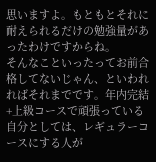思いますよ。もともとそれに耐えられるだけの勉強量があったわけですからね。
そんなこといったってお前合格してないじゃん、といわれればそれまでです。年内完結+上級コースで頑張っている自分としては、レギュラーコースにする人が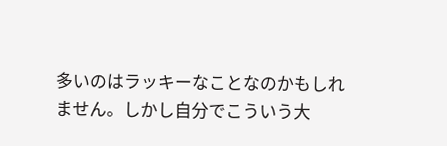多いのはラッキーなことなのかもしれません。しかし自分でこういう大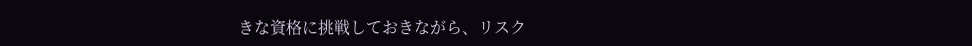きな資格に挑戦しておきながら、リスク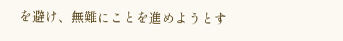を避け、無難にことを進めようとす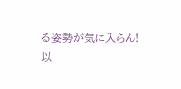る姿勢が気に入らん!
以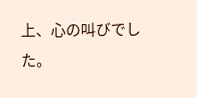上、心の叫びでした。